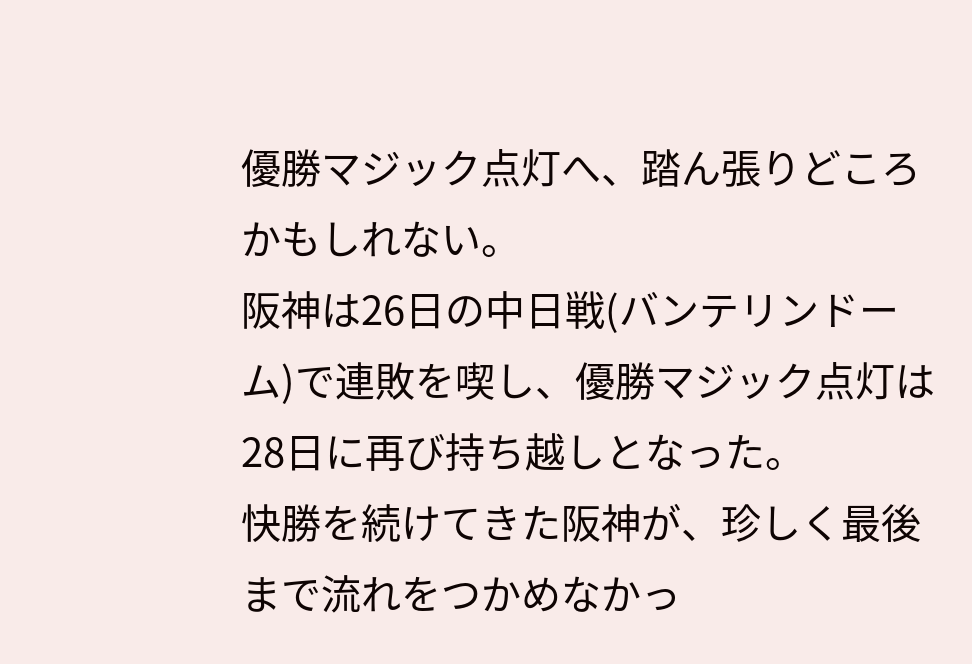優勝マジック点灯へ、踏ん張りどころかもしれない。
阪神は26日の中日戦(バンテリンドーム)で連敗を喫し、優勝マジック点灯は28日に再び持ち越しとなった。
快勝を続けてきた阪神が、珍しく最後まで流れをつかめなかっ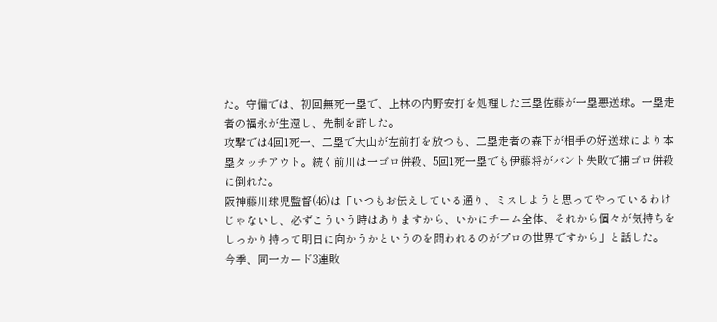た。守備では、初回無死一塁で、上林の内野安打を処理した三塁佐藤が一塁悪送球。一塁走者の福永が生還し、先制を許した。
攻撃では4回1死一、二塁で大山が左前打を放つも、二塁走者の森下が相手の好送球により本塁タッチアウト。続く前川は一ゴロ併殺、5回1死一塁でも伊藤将がバント失敗で捕ゴロ併殺に倒れた。
阪神藤川球児監督(46)は「いつもお伝えしている通り、ミスしようと思ってやっているわけじゃないし、必ずこういう時はありますから、いかにチーム全体、それから個々が気持ちをしっかり持って明日に向かうかというのを問われるのがプロの世界ですから」と話した。
今季、同一カード3連敗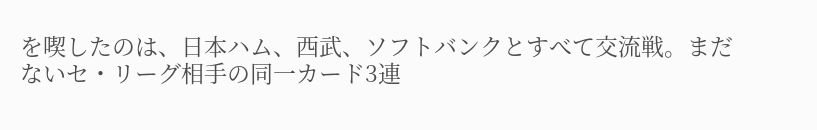を喫したのは、日本ハム、西武、ソフトバンクとすべて交流戦。まだないセ・リーグ相手の同一カード3連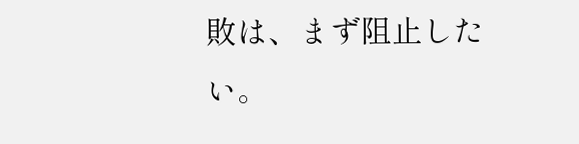敗は、まず阻止したい。